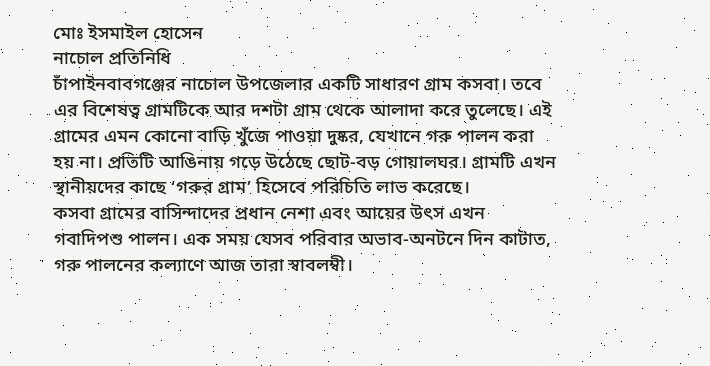মোঃ ইসমাইল হোসেন
নাচোল প্রতিনিধি
চাঁপাইনবাবগঞ্জের নাচোল উপজেলার একটি সাধারণ গ্রাম কসবা। তবে এর বিশেষত্ব গ্রামটিকে আর দশটা গ্রাম থেকে আলাদা করে তুলেছে। এই গ্রামের এমন কোনো বাড়ি খুঁজে পাওয়া দুষ্কর, যেখানে গরু পালন করা হয় না। প্রতিটি আঙিনায় গড়ে উঠেছে ছোট-বড় গোয়ালঘর। গ্রামটি এখন স্থানীয়দের কাছে ‘গরুর গ্রাম’ হিসেবে পরিচিতি লাভ করেছে।
কসবা গ্রামের বাসিন্দাদের প্রধান নেশা এবং আয়ের উৎস এখন গবাদিপশু পালন। এক সময় যেসব পরিবার অভাব-অনটনে দিন কাটাত, গরু পালনের কল্যাণে আজ তারা স্বাবলম্বী।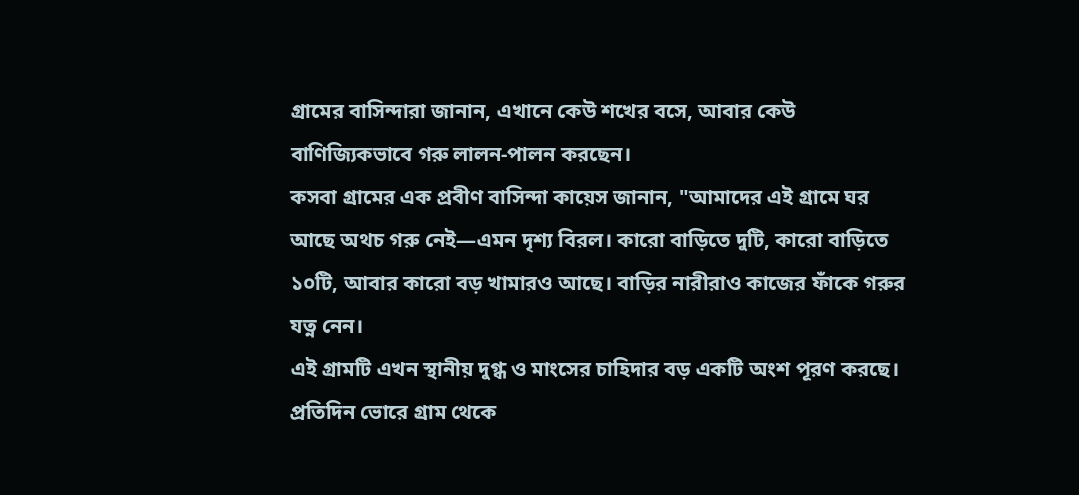গ্রামের বাসিন্দারা জানান, এখানে কেউ শখের বসে, আবার কেউ বাণিজ্যিকভাবে গরু লালন-পালন করছেন।
কসবা গ্রামের এক প্রবীণ বাসিন্দা কায়েস জানান, "আমাদের এই গ্রামে ঘর আছে অথচ গরু নেই—এমন দৃশ্য বিরল। কারো বাড়িতে দুটি, কারো বাড়িতে ১০টি, আবার কারো বড় খামারও আছে। বাড়ির নারীরাও কাজের ফাঁকে গরুর যত্ন নেন।
এই গ্রামটি এখন স্থানীয় দুগ্ধ ও মাংসের চাহিদার বড় একটি অংশ পূরণ করছে। প্রতিদিন ভোরে গ্রাম থেকে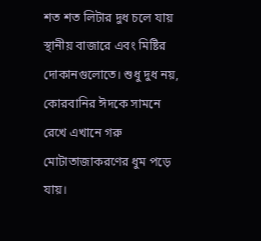শত শত লিটার দুধ চলে যায় স্থানীয় বাজারে এবং মিষ্টির দোকানগুলোতে। শুধু দুধ নয়, কোরবানির ঈদকে সামনে রেখে এখানে গরু মোটাতাজাকরণের ধুম পড়ে যায়।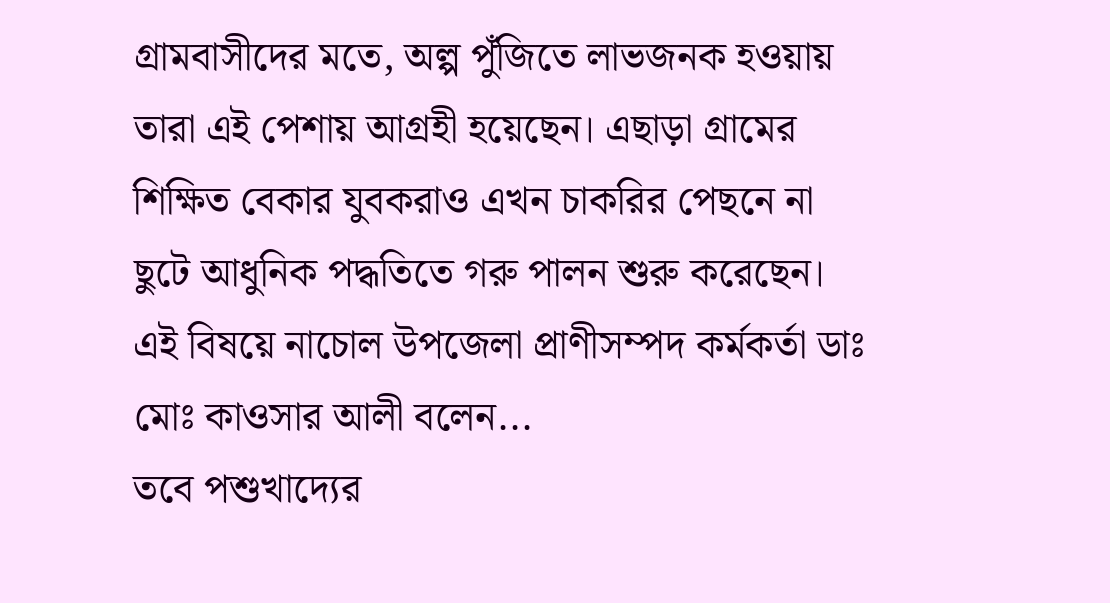গ্রামবাসীদের মতে, অল্প পুঁজিতে লাভজনক হওয়ায় তারা এই পেশায় আগ্রহী হয়েছেন। এছাড়া গ্রামের শিক্ষিত বেকার যুবকরাও এখন চাকরির পেছনে না ছুটে আধুনিক পদ্ধতিতে গরু পালন শুরু করেছেন।
এই বিষয়ে নাচোল উপজেলা প্রাণীসম্পদ কর্মকর্তা ডাঃ মোঃ কাওসার আলী বলেন...
তবে পশুখাদ্যের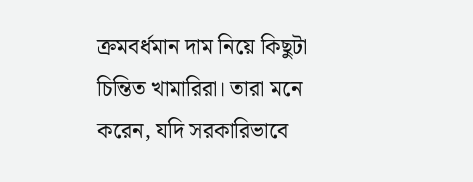ক্রমবর্ধমান দাম নিয়ে কিছুটা চিন্তিত খামারিরা। তারা মনে করেন, যদি সরকারিভাবে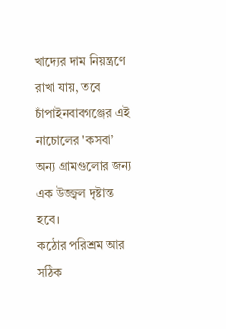খাদ্যের দাম নিয়ন্ত্রণে রাখা যায়, তবে চাঁপাইনবাবগঞ্জের এই নাচোলের 'কসবা’ অন্য গ্রামগুলোর জন্য এক উজ্জ্বল দৃষ্টান্ত হবে।
কঠোর পরিশ্রম আর সঠিক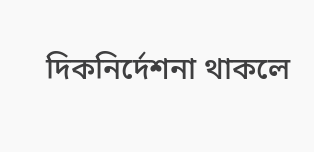দিকনির্দেশনা থাকলে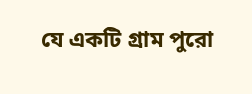যে একটি গ্রাম পুরো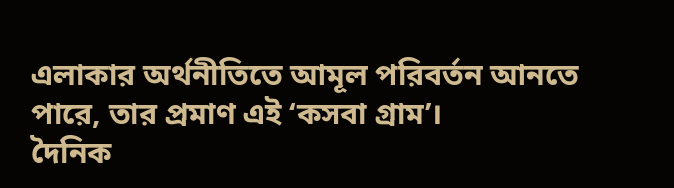এলাকার অর্থনীতিতে আমূল পরিবর্তন আনতে পারে, তার প্রমাণ এই ‘কসবা গ্রাম’।
দৈনিক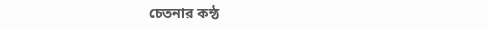চেতনার কন্ঠ